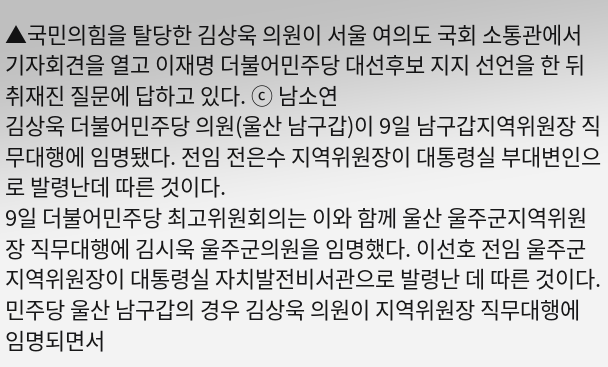▲국민의힘을 탈당한 김상욱 의원이 서울 여의도 국회 소통관에서 기자회견을 열고 이재명 더불어민주당 대선후보 지지 선언을 한 뒤 취재진 질문에 답하고 있다. ⓒ 남소연
김상욱 더불어민주당 의원(울산 남구갑)이 9일 남구갑지역위원장 직무대행에 임명됐다. 전임 전은수 지역위원장이 대통령실 부대변인으로 발령난데 따른 것이다.
9일 더불어민주당 최고위원회의는 이와 함께 울산 울주군지역위원장 직무대행에 김시욱 울주군의원을 임명했다. 이선호 전임 울주군지역위원장이 대통령실 자치발전비서관으로 발령난 데 따른 것이다.
민주당 울산 남구갑의 경우 김상욱 의원이 지역위원장 직무대행에 임명되면서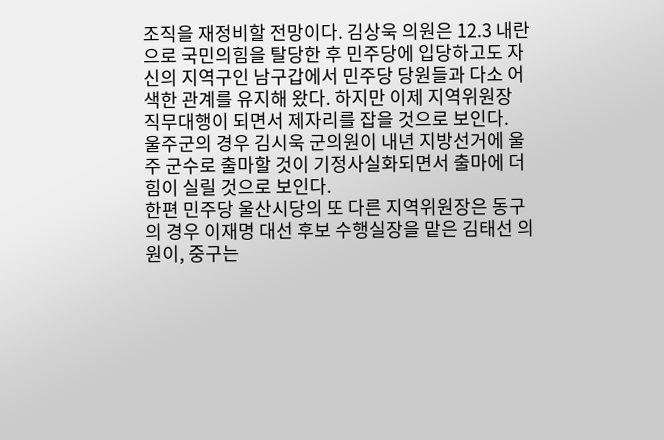조직을 재정비할 전망이다. 김상욱 의원은 12.3 내란으로 국민의힘을 탈당한 후 민주당에 입당하고도 자신의 지역구인 남구갑에서 민주당 당원들과 다소 어색한 관계를 유지해 왔다. 하지만 이제 지역위원장 직무대행이 되면서 제자리를 잡을 것으로 보인다.
울주군의 경우 김시욱 군의원이 내년 지방선거에 울주 군수로 출마할 것이 기정사실화되면서 출마에 더 힘이 실릴 것으로 보인다.
한편 민주당 울산시당의 또 다른 지역위원장은 동구의 경우 이재명 대선 후보 수행실장을 맡은 김태선 의원이, 중구는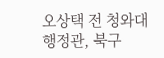오상택 전 청와대 행정관, 북구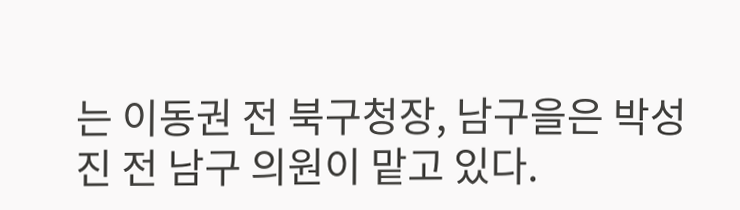는 이동권 전 북구청장, 남구을은 박성진 전 남구 의원이 맡고 있다.